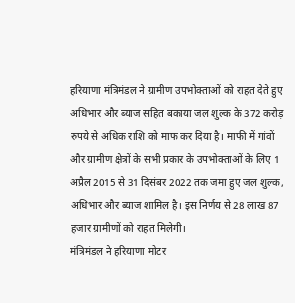हरियाणा मंत्रिमंडल ने ग्रामीण उपभोक्ताओं को राहत देते हुए अधिभार और ब्याज सहित बकाया जल शुल्क के 372 करोड़ रुपये से अधिक राशि को माफ कर दिया है। माफी में गांवों और ग्रामीण क्षेत्रों के सभी प्रकार के उपभोक्ताओं के लिए 1 अप्रैल 2015 से 31 दिसंबर 2022 तक जमा हुए जल शुल्क, अधिभार और ब्याज शामिल है। इस निर्णय से 28 लाख 87 हजार ग्रामीणों को राहत मिलेगी।
मंत्रिमंडल ने हरियाणा मोटर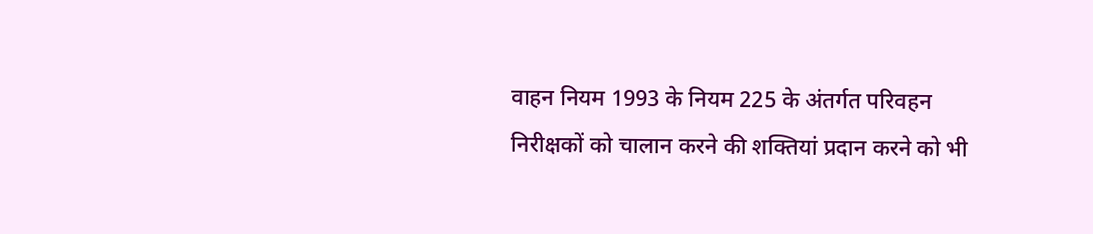वाहन नियम 1993 के नियम 225 के अंतर्गत परिवहन निरीक्षकों को चालान करने की शक्तियां प्रदान करने को भी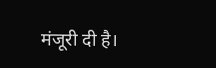मंजूरी दी है।